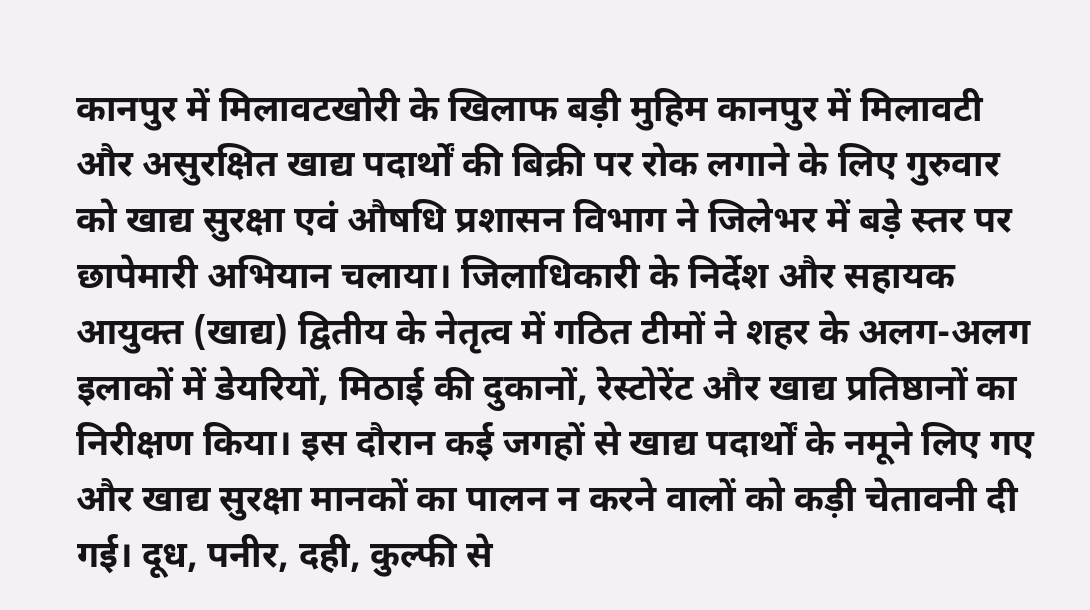कानपुर में मिलावटखोरी के खिलाफ बड़ी मुहिम कानपुर में मिलावटी और असुरक्षित खाद्य पदार्थों की बिक्री पर रोक लगाने के लिए गुरुवार को खाद्य सुरक्षा एवं औषधि प्रशासन विभाग ने जिलेभर में बड़े स्तर पर छापेमारी अभियान चलाया। जिलाधिकारी के निर्देश और सहायक आयुक्त (खाद्य) द्वितीय के नेतृत्व में गठित टीमों ने शहर के अलग-अलग इलाकों में डेयरियों, मिठाई की दुकानों, रेस्टोरेंट और खाद्य प्रतिष्ठानों का निरीक्षण किया। इस दौरान कई जगहों से खाद्य पदार्थों के नमूने लिए गए और खाद्य सुरक्षा मानकों का पालन न करने वालों को कड़ी चेतावनी दी गई। दूध, पनीर, दही, कुल्फी से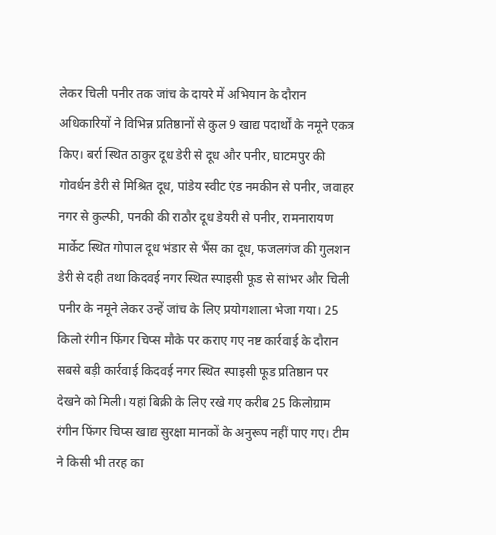लेकर चिली पनीर तक जांच के दायरे में अभियान के दौरान अधिकारियों ने विभिन्न प्रतिष्ठानों से कुल 9 खाद्य पदार्थों के नमूने एकत्र किए। बर्रा स्थित ठाकुर दूध डेरी से दूध और पनीर, घाटमपुर की गोवर्धन डेरी से मिश्रित दूध, पांडेय स्वीट एंड नमकीन से पनीर, जवाहर नगर से कुल्फी, पनकी की राठौर दूध डेयरी से पनीर, रामनारायण मार्केट स्थित गोपाल दूध भंडार से भैंस का दूध, फजलगंज की गुलशन डेरी से दही तथा किदवई नगर स्थित स्पाइसी फूड से सांभर और चिली पनीर के नमूने लेकर उन्हें जांच के लिए प्रयोगशाला भेजा गया। 25 किलो रंगीन फिंगर चिप्स मौके पर कराए गए नष्ट कार्रवाई के दौरान सबसे बड़ी कार्रवाई किदवई नगर स्थित स्पाइसी फूड प्रतिष्ठान पर देखने को मिली। यहां बिक्री के लिए रखे गए करीब 25 किलोग्राम रंगीन फिंगर चिप्स खाद्य सुरक्षा मानकों के अनुरूप नहीं पाए गए। टीम ने किसी भी तरह का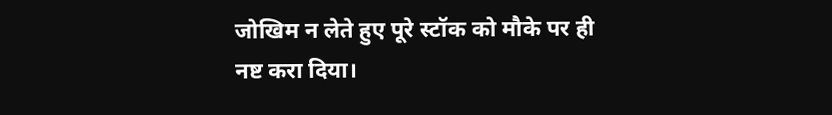जोखिम न लेते हुए पूरे स्टॉक को मौके पर ही नष्ट करा दिया।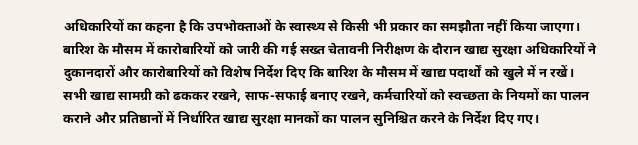अधिकारियों का कहना है कि उपभोक्ताओं के स्वास्थ्य से किसी भी प्रकार का समझौता नहीं किया जाएगा। बारिश के मौसम में कारोबारियों को जारी की गई सख्त चेतावनी निरीक्षण के दौरान खाद्य सुरक्षा अधिकारियों ने दुकानदारों और कारोबारियों को विशेष निर्देश दिए कि बारिश के मौसम में खाद्य पदार्थों को खुले में न रखें। सभी खाद्य सामग्री को ढककर रखने, साफ-सफाई बनाए रखने, कर्मचारियों को स्वच्छता के नियमों का पालन कराने और प्रतिष्ठानों में निर्धारित खाद्य सुरक्षा मानकों का पालन सुनिश्चित करने के निर्देश दिए गए।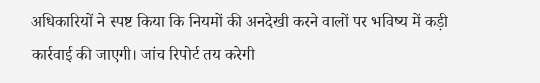अधिकारियों ने स्पष्ट किया कि नियमों की अनदेखी करने वालों पर भविष्य में कड़ी कार्रवाई की जाएगी। जांच रिपोर्ट तय करेगी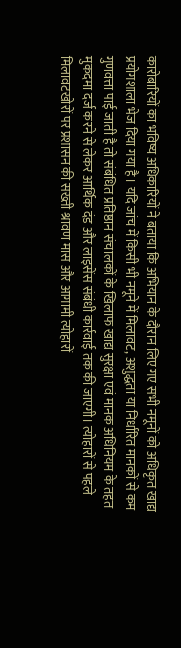कारोबारियों का भविष्य अधिकारियों ने बताया कि अभियान के दौरान लिए गए सभी नमूनों को अधिकृत खाद्य प्रयोगशाला भेज दिया गया है। यदि जांच में किसी भी नमूने में मिलावट, अशुद्धता या निर्धारित मानकों से कम गुणवत्ता पाई जाती है तो संबंधित प्रतिष्ठान संचालकों के खिलाफ खाद्य सुरक्षा एवं मानक अधिनियम के तहत मुकदमा दर्ज करने से लेकर आर्थिक दंड और लाइसेंस संबंधी कार्रवाई तक की जाएगी। त्योहारों से पहले मिलावटखोरों पर प्रशासन की सख्ती श्रावण मास और आगामी त्योहारों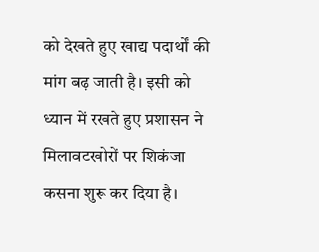को देखते हुए खाद्य पदार्थों की मांग बढ़ जाती है। इसी को ध्यान में रखते हुए प्रशासन ने मिलावटखोरों पर शिकंजा कसना शुरू कर दिया है।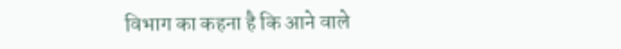विभाग का कहना है कि आने वाले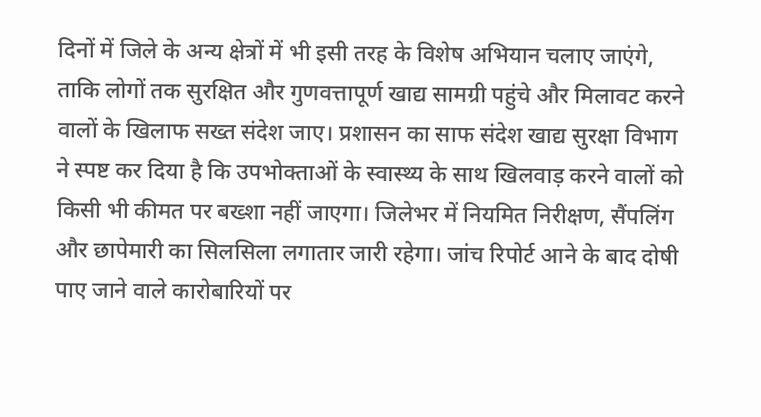दिनों में जिले के अन्य क्षेत्रों में भी इसी तरह के विशेष अभियान चलाए जाएंगे, ताकि लोगों तक सुरक्षित और गुणवत्तापूर्ण खाद्य सामग्री पहुंचे और मिलावट करने वालों के खिलाफ सख्त संदेश जाए। प्रशासन का साफ संदेश खाद्य सुरक्षा विभाग ने स्पष्ट कर दिया है कि उपभोक्ताओं के स्वास्थ्य के साथ खिलवाड़ करने वालों को किसी भी कीमत पर बख्शा नहीं जाएगा। जिलेभर में नियमित निरीक्षण, सैंपलिंग और छापेमारी का सिलसिला लगातार जारी रहेगा। जांच रिपोर्ट आने के बाद दोषी पाए जाने वाले कारोबारियों पर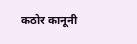कठोर कानूनी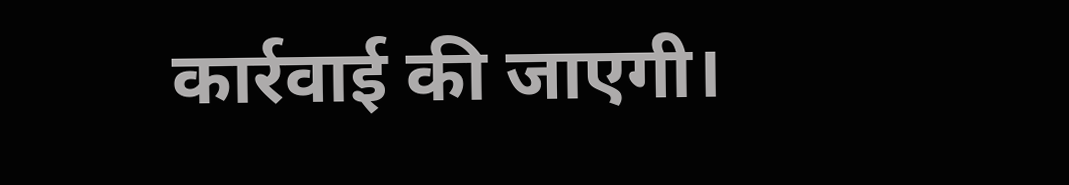कार्रवाई की जाएगी।